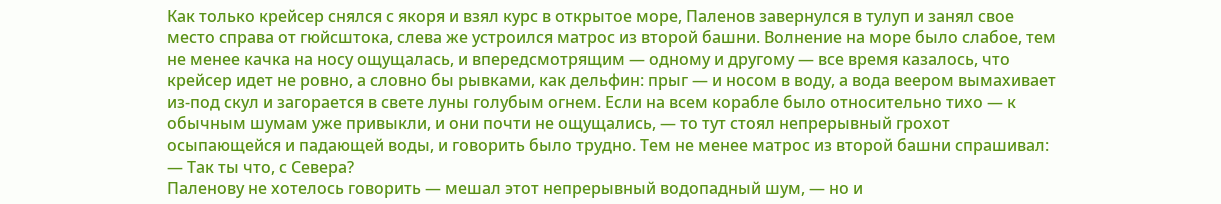Как только крейсер снялся с якоря и взял курс в открытое море, Паленов завернулся в тулуп и занял свое место справа от гюйсштока, слева же устроился матрос из второй башни. Волнение на море было слабое, тем не менее качка на носу ощущалась, и впередсмотрящим — одному и другому — все время казалось, что крейсер идет не ровно, а словно бы рывками, как дельфин: прыг — и носом в воду, а вода веером вымахивает из-под скул и загорается в свете луны голубым огнем. Если на всем корабле было относительно тихо — к обычным шумам уже привыкли, и они почти не ощущались, — то тут стоял непрерывный грохот осыпающейся и падающей воды, и говорить было трудно. Тем не менее матрос из второй башни спрашивал:
— Так ты что, с Севера?
Паленову не хотелось говорить — мешал этот непрерывный водопадный шум, — но и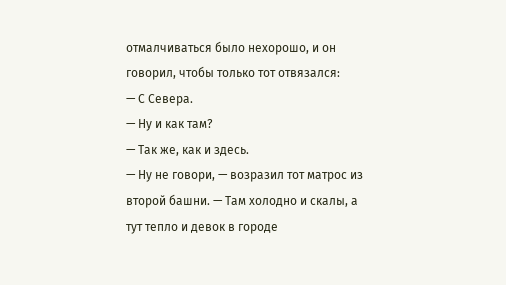отмалчиваться было нехорошо, и он говорил, чтобы только тот отвязался:
— С Севера.
— Ну и как там?
— Так же, как и здесь.
— Ну не говори, — возразил тот матрос из второй башни. — Там холодно и скалы, а тут тепло и девок в городе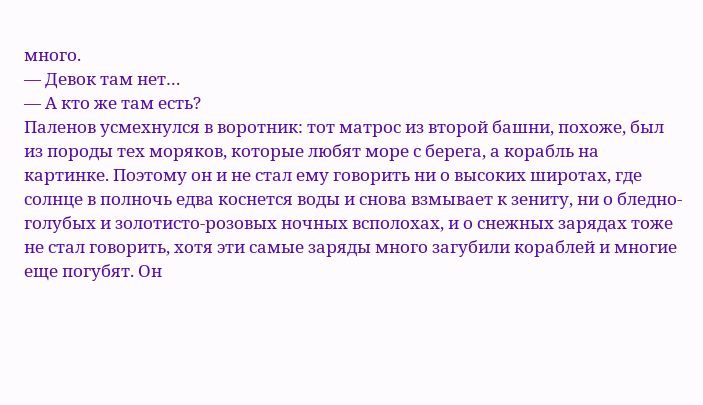много.
— Девок там нет…
— А кто же там есть?
Паленов усмехнулся в воротник: тот матрос из второй башни, похоже, был из породы тех моряков, которые любят море с берега, а корабль на картинке. Поэтому он и не стал ему говорить ни о высоких широтах, где солнце в полночь едва коснется воды и снова взмывает к зениту, ни о бледно-голубых и золотисто-розовых ночных всполохах, и о снежных зарядах тоже не стал говорить, хотя эти самые заряды много загубили кораблей и многие еще погубят. Он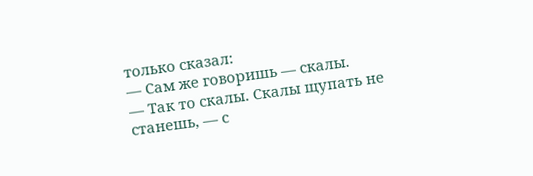только сказал:
— Сам же говоришь — скалы.
— Так то скалы. Скалы щупать не станешь, — с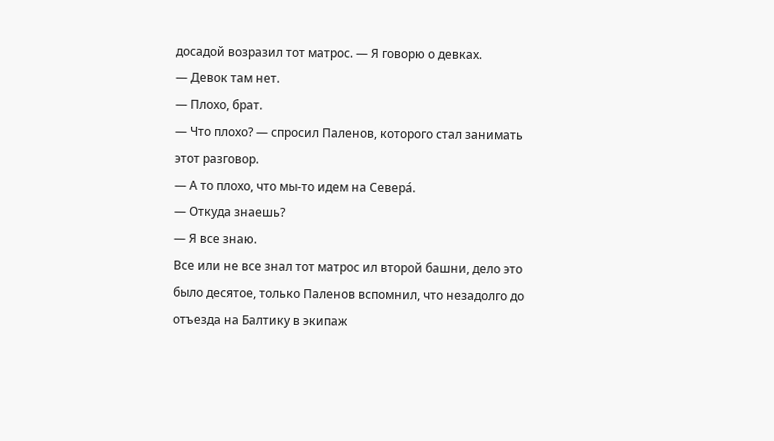досадой возразил тот матрос. — Я говорю о девках.
— Девок там нет.
— Плохо, брат.
— Что плохо? — спросил Паленов, которого стал занимать этот разговор.
— А то плохо, что мы-то идем на Севера́.
— Откуда знаешь?
— Я все знаю.
Все или не все знал тот матрос ил второй башни, дело это было десятое, только Паленов вспомнил, что незадолго до отъезда на Балтику в экипаж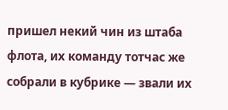пришел некий чин из штаба флота, их команду тотчас же собрали в кубрике — звали их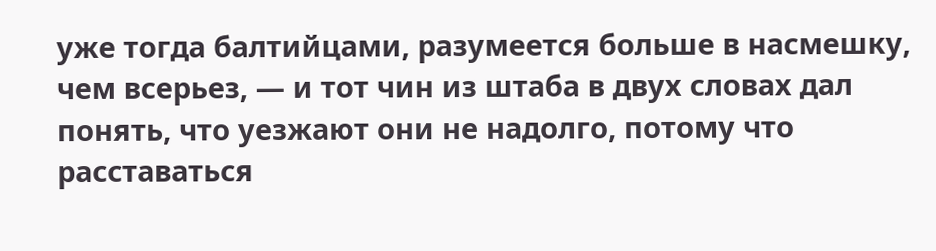уже тогда балтийцами, разумеется больше в насмешку, чем всерьез, — и тот чин из штаба в двух словах дал понять, что уезжают они не надолго, потому что расставаться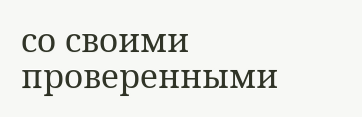со своими проверенными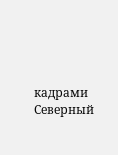кадрами Северный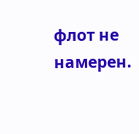флот не намерен.